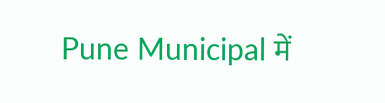Pune Municipal में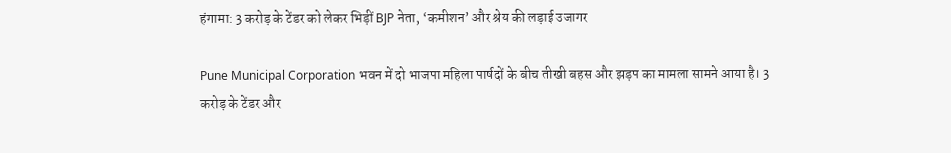हंगामा: 3 करोड़ के टेंडर को लेकर भिड़ीं BJP नेता, ‘कमीशन’ और श्रेय की लड़ाई उजागर

Pune Municipal Corporation भवन में दो भाजपा महिला पार्षदों के बीच तीखी बहस और झड़प का मामला सामने आया है। 3 करोड़ के टेंडर और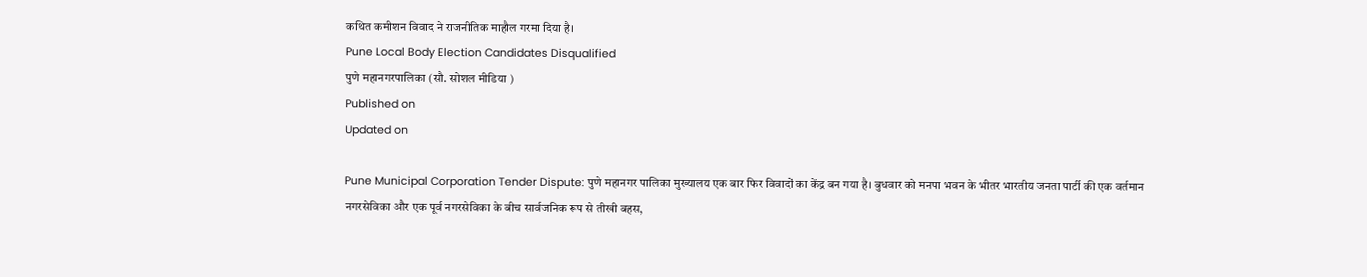कथित कमीशन विवाद ने राजनीतिक माहौल गरमा दिया है।
Pune Local Body Election Candidates Disqualified
पुणे महानगरपालिका (सौ. सोशल मीडिया )
Published on
Updated on

Pune Municipal Corporation Tender Dispute: पुणे महानगर पालिका मुख्यालय एक बार फिर विवादों का केंद्र बन गया है। बुधवार को मनपा भवन के भीतर भारतीय जनता पार्टी की एक वर्तमान नगरसेविका और एक पूर्व नगरसेविका के बीच सार्वजनिक रूप से तीखी बहस,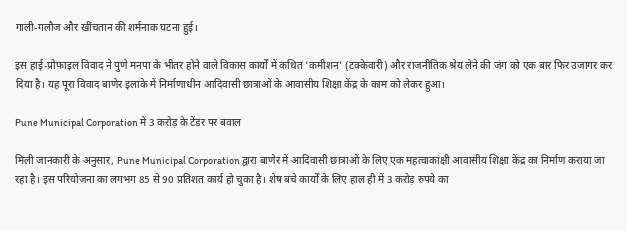गाली-गलौज और खींचतान की शर्मनाक घटना हुई।

इस हाई-प्रोफाइल विवाद ने पुणे मनपा के भीतर होने वाले विकास कार्यों में कथित 'कमीशन' (टक्केवारी) और राजनीतिक श्रेय लेने की जंग को एक बार फिर उजागर कर दिया है। यह पूरा विवाद बाणेर इलाके में निर्माणाधीन आदिवासी छात्राओं के आवासीय शिक्षा केंद्र के काम को लेकर हुआ।

Pune Municipal Corporation में 3 करोड़ के टेंडर पर बवाल

मिली जानकारी के अनुसार, Pune Municipal Corporation द्वारा बाणेर में आदिवासी छात्राओं के लिए एक महत्वाकांक्षी आवासीय शिक्षा केंद्र का निर्माण कराया जा रहा है। इस परियोजना का लगभग 85 से 90 प्रतिशत कार्य हो चुका है। शेष बचे कार्यों के लिए हाल ही में 3 करोड़ रुपये का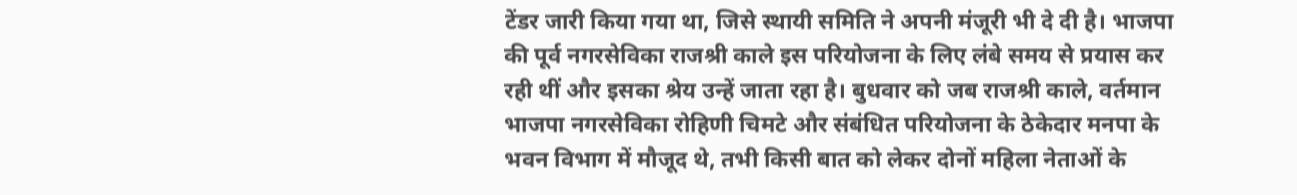टेंडर जारी किया गया था, जिसे स्थायी समिति ने अपनी मंजूरी भी दे दी है। भाजपा की पूर्व नगरसेविका राजश्री काले इस परियोजना के लिए लंबे समय से प्रयास कर रही थीं और इसका श्रेय उन्हें जाता रहा है। बुधवार को जब राजश्री काले, वर्तमान भाजपा नगरसेविका रोहिणी चिमटे और संबंधित परियोजना के ठेकेदार मनपा के भवन विभाग में मौजूद थे, तभी किसी बात को लेकर दोनों महिला नेताओं के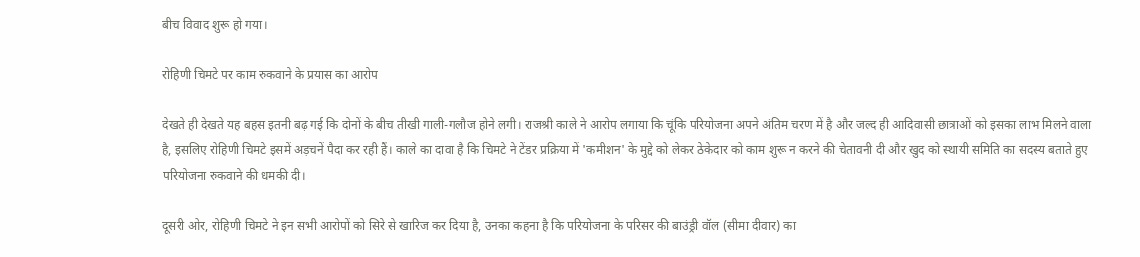बीच विवाद शुरू हो गया।

रोहिणी चिमटे पर काम रुकवाने के प्रयास का आरोप

देखते ही देखते यह बहस इतनी बढ़ गई कि दोनों के बीच तीखी गाली-गलौज होने लगी। राजश्री काले ने आरोप लगाया कि चूंकि परियोजना अपने अंतिम चरण में है और जल्द ही आदिवासी छात्राओं को इसका लाभ मिलने वाला है, इसलिए रोहिणी चिमटे इसमें अड़चनें पैदा कर रही हैं। काले का दावा है कि चिमटे ने टेंडर प्रक्रिया में 'कमीशन' के मुद्दे को लेकर ठेकेदार को काम शुरू न करने की चेतावनी दी और खुद को स्थायी समिति का सदस्य बताते हुए परियोजना रुकवाने की धमकी दी।

दूसरी ओर, रोहिणी चिमटे ने इन सभी आरोपों को सिरे से खारिज कर दिया है, उनका कहना है कि परियोजना के परिसर की बाउंड्री वॉल (सीमा दीवार) का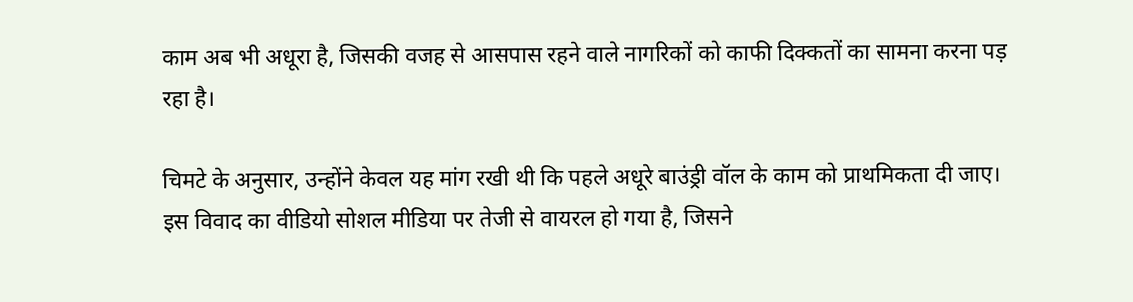काम अब भी अधूरा है, जिसकी वजह से आसपास रहने वाले नागरिकों को काफी दिक्कतों का सामना करना पड़ रहा है।

चिमटे के अनुसार, उन्होंने केवल यह मांग रखी थी कि पहले अधूरे बाउंड्री वॉल के काम को प्राथमिकता दी जाए। इस विवाद का वीडियो सोशल मीडिया पर तेजी से वायरल हो गया है, जिसने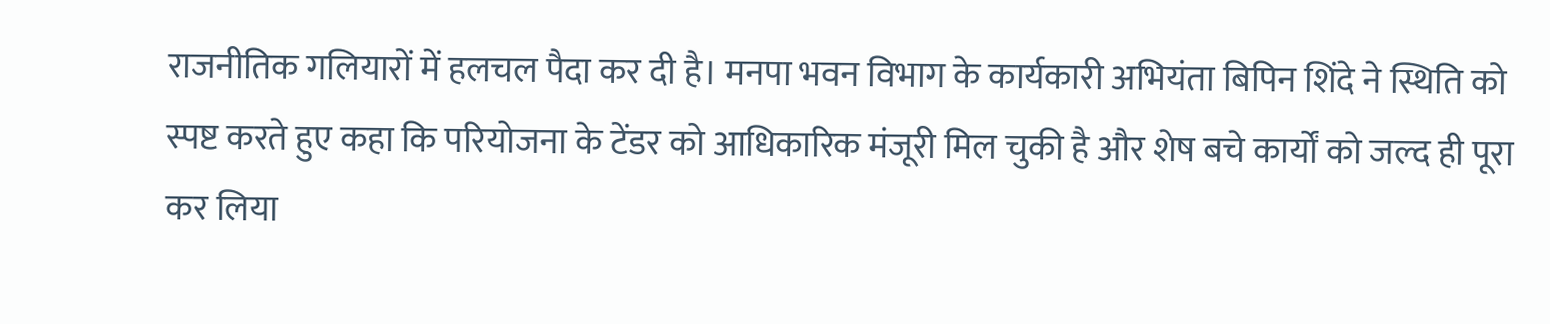राजनीतिक गलियारों में हलचल पैदा कर दी है। मनपा भवन विभाग के कार्यकारी अभियंता बिपिन शिंदे ने स्थिति को स्पष्ट करते हुए कहा कि परियोजना के टेंडर को आधिकारिक मंजूरी मिल चुकी है और शेष बचे कार्यों को जल्द ही पूरा कर लिया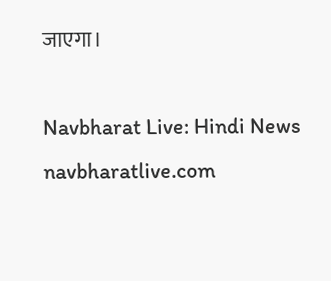जाएगा।

Navbharat Live: Hindi News
navbharatlive.com